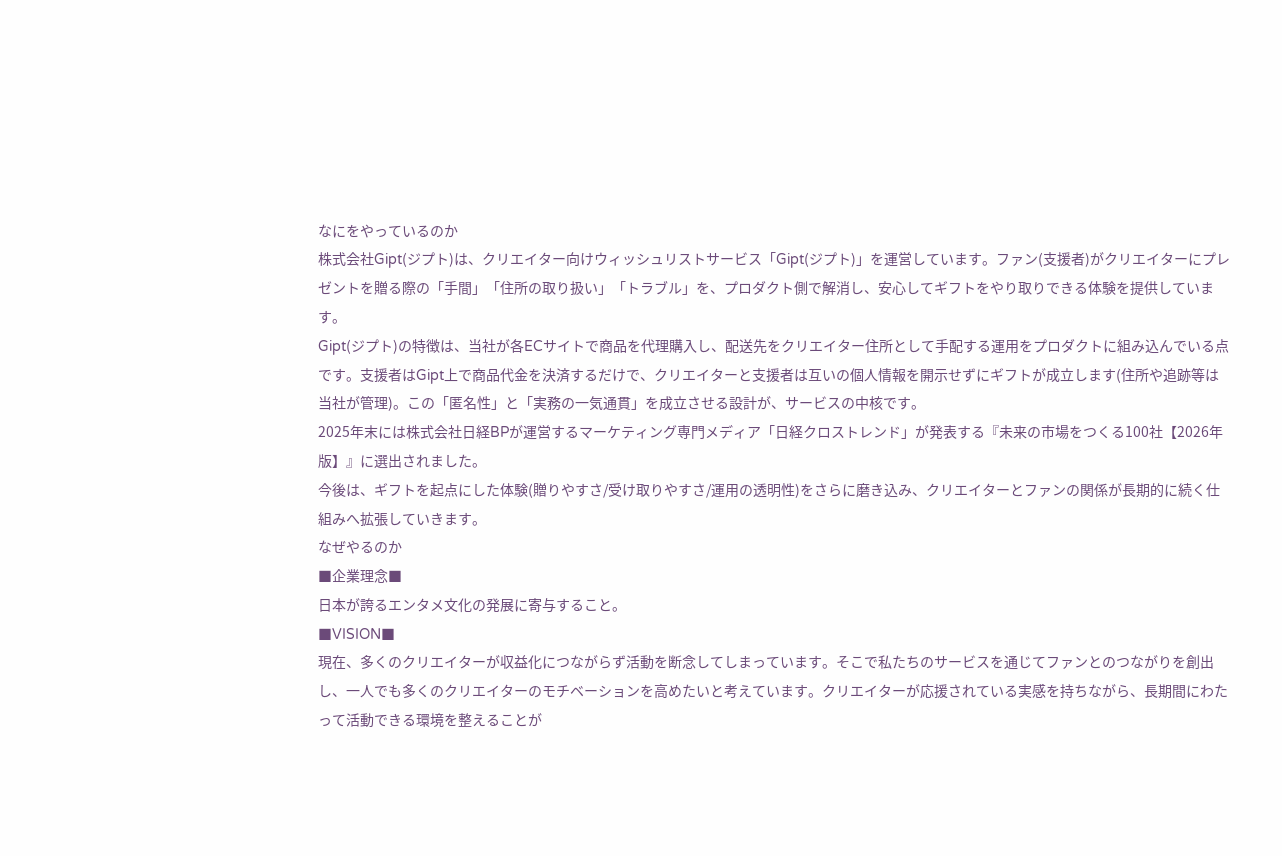なにをやっているのか
株式会社Gipt(ジプト)は、クリエイター向けウィッシュリストサービス「Gipt(ジプト)」を運営しています。ファン(支援者)がクリエイターにプレゼントを贈る際の「手間」「住所の取り扱い」「トラブル」を、プロダクト側で解消し、安心してギフトをやり取りできる体験を提供しています。
Gipt(ジプト)の特徴は、当社が各ECサイトで商品を代理購入し、配送先をクリエイター住所として手配する運用をプロダクトに組み込んでいる点です。支援者はGipt上で商品代金を決済するだけで、クリエイターと支援者は互いの個人情報を開示せずにギフトが成立します(住所や追跡等は当社が管理)。この「匿名性」と「実務の一気通貫」を成立させる設計が、サービスの中核です。
2025年末には株式会社日経BPが運営するマーケティング専門メディア「日経クロストレンド」が発表する『未来の市場をつくる100社【2026年版】』に選出されました。
今後は、ギフトを起点にした体験(贈りやすさ/受け取りやすさ/運用の透明性)をさらに磨き込み、クリエイターとファンの関係が長期的に続く仕組みへ拡張していきます。
なぜやるのか
■企業理念■
日本が誇るエンタメ文化の発展に寄与すること。
■VISION■
現在、多くのクリエイターが収益化につながらず活動を断念してしまっています。そこで私たちのサービスを通じてファンとのつながりを創出し、一人でも多くのクリエイターのモチベーションを高めたいと考えています。クリエイターが応援されている実感を持ちながら、長期間にわたって活動できる環境を整えることが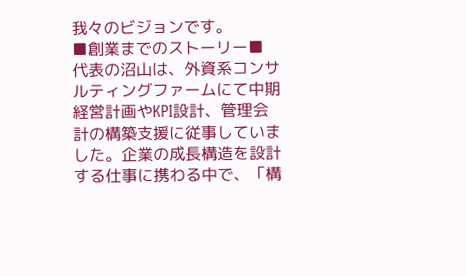我々のビジョンです。
■創業までのストーリー■
代表の沼山は、外資系コンサルティングファームにて中期経営計画やKPI設計、管理会計の構築支援に従事していました。企業の成長構造を設計する仕事に携わる中で、「構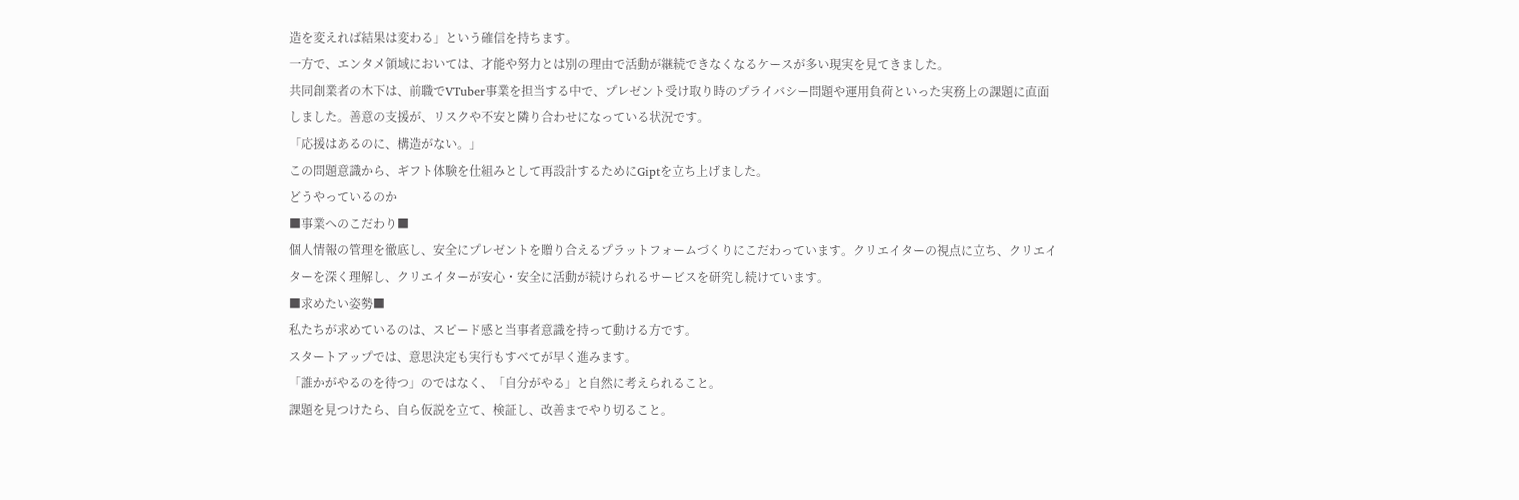造を変えれば結果は変わる」という確信を持ちます。
一方で、エンタメ領域においては、才能や努力とは別の理由で活動が継続できなくなるケースが多い現実を見てきました。
共同創業者の木下は、前職でVTuber事業を担当する中で、プレゼント受け取り時のプライバシー問題や運用負荷といった実務上の課題に直面しました。善意の支援が、リスクや不安と隣り合わせになっている状況です。
「応援はあるのに、構造がない。」
この問題意識から、ギフト体験を仕組みとして再設計するためにGiptを立ち上げました。
どうやっているのか
■事業へのこだわり■
個人情報の管理を徹底し、安全にプレゼントを贈り合えるプラットフォームづくりにこだわっています。クリエイターの視点に立ち、クリエイターを深く理解し、クリエイターが安心・安全に活動が続けられるサービスを研究し続けています。
■求めたい姿勢■
私たちが求めているのは、スピード感と当事者意識を持って動ける方です。
スタートアップでは、意思決定も実行もすべてが早く進みます。
「誰かがやるのを待つ」のではなく、「自分がやる」と自然に考えられること。
課題を見つけたら、自ら仮説を立て、検証し、改善までやり切ること。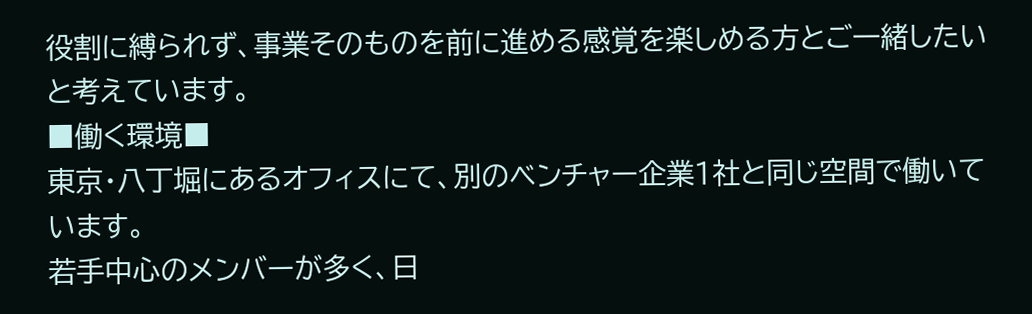役割に縛られず、事業そのものを前に進める感覚を楽しめる方とご一緒したいと考えています。
■働く環境■
東京・八丁堀にあるオフィスにて、別のベンチャー企業1社と同じ空間で働いています。
若手中心のメンバーが多く、日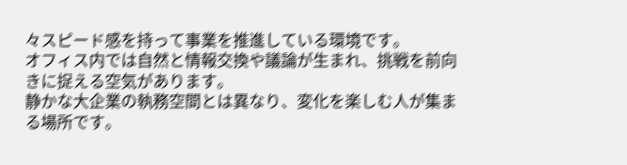々スピード感を持って事業を推進している環境です。
オフィス内では自然と情報交換や議論が生まれ、挑戦を前向きに捉える空気があります。
静かな大企業の執務空間とは異なり、変化を楽しむ人が集まる場所です。